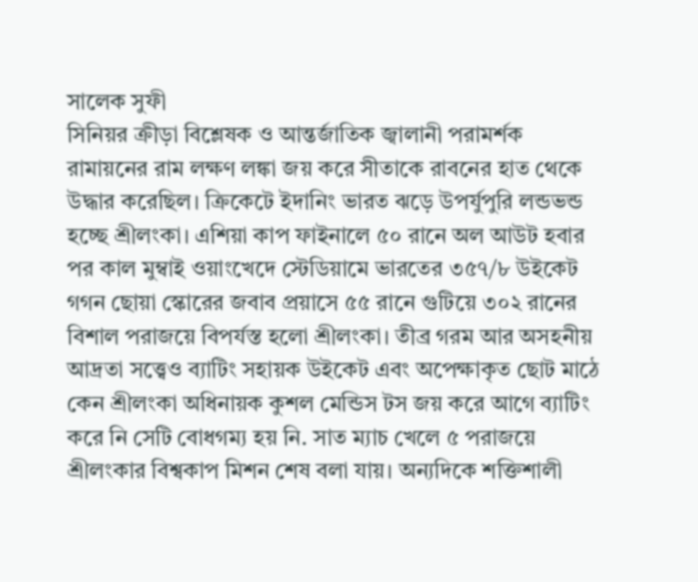সালেক সুফী
সিনিয়র ক্রীড়া বিশ্লেষক ও আন্তর্জাতিক জ্বালানী পরামর্শক
রামায়নের রাম লক্ষণ লঙ্কা জয় করে সীতাকে রাবনের হাত থেকে উদ্ধার করেছিল। ক্রিকেটে ইদানিং ভারত ঝড়ে উপর্যুপুরি লন্ডভন্ড হচ্ছে শ্রীলংকা। এশিয়া কাপ ফাইনালে ৫০ রানে অল আউট হবার পর কাল মুম্বাই ওয়াংখেদে স্টেডিয়ামে ভারতের ৩৫৭/৮ উইকেট গগন ছোয়া স্কোরের জবাব প্রয়াসে ৫৫ রানে গুটিয়ে ৩০২ রানের বিশাল পরাজয়ে বিপর্যস্ত হলো শ্রীলংকা। তীব্ৰ গরম আর অসহনীয় আদ্রতা সত্ত্বেও ব্যাটিং সহায়ক উইকেট এবং অপেক্ষাকৃত ছোট মাঠে কেন শ্রীলংকা অধিনায়ক কুশল মেন্ডিস টস জয় করে আগে ব্যাটিং করে নি সেটি বোধগম্য হয় নি. সাত ম্যাচ খেলে ৫ পরাজয়ে শ্রীলংকার বিশ্বকাপ মিশন শেষ বলা যায়। অন্যদিকে শক্তিশালী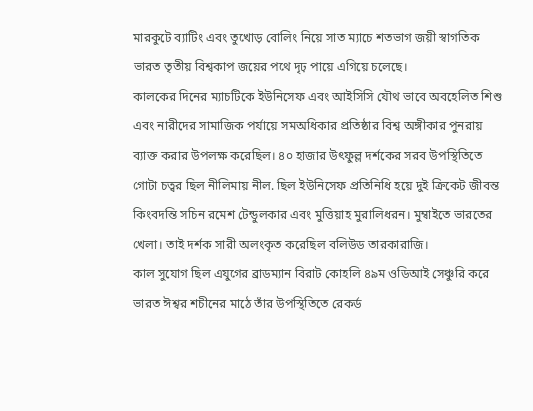মারকুটে ব্যাটিং এবং তুখোড় বোলিং নিয়ে সাত ম্যাচে শতভাগ জয়ী স্বাগতিক ভারত তৃতীয় বিশ্বকাপ জয়ের পথে দৃঢ় পায়ে এগিয়ে চলেছে।
কালকের দিনের ম্যাচটিকে ইউনিসেফ এবং আইসিসি যৌথ ভাবে অবহেলিত শিশু এবং নারীদের সামাজিক পর্যায়ে সমঅধিকার প্রতিষ্ঠার বিশ্ব অঙ্গীকার পুনরায় ব্যাক্ত করার উপলক্ষ করেছিল। ৪০ হাজার উৎফুল্ল দর্শকের সরব উপস্থিতিতে গোটা চত্বর ছিল নীলিমায় নীল. ছিল ইউনিসেফ প্রতিনিধি হয়ে দুই ক্রিকেট জীবন্ত কিংবদন্তি সচিন রমেশ টেন্ডুলকার এবং মুত্তিয়াহ মুরালিধরন। মুম্বাইতে ভারতের খেলা। তাই দর্শক সারী অলংকৃত করেছিল বলিউড তারকারাজি।
কাল সুযোগ ছিল এযুগের ব্রাডম্যান বিরাট কোহলি ৪৯ম ওডিআই সেঞ্চুরি করে ভারত ঈশ্বর শচীনের মাঠে তাঁর উপস্থিতিতে রেকর্ড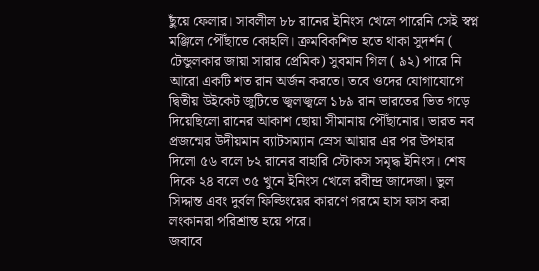ছুঁয়ে ফেলার। সাবলীল ৮৮ রানের ইনিংস খেলে পারেনি সেই স্বপ্ন মঞ্জিলে পৌঁছাতে কোহলি। ক্রমবিকশিত হতে থাকা সুদর্শন ( টেন্ডুলকার জায়া সারার প্রেমিক) সুবমান গিল ( ৯২) পারে নি আরো একটি শত রান অর্জন করতে। তবে ওদের যোগাযোগে দ্বিতীয় উইকেট জুটিতে জ্বলজ্বলে ১৮৯ রান ভারতের ভিত গড়ে দিয়েছিলো রানের আকাশ ছোয়া সীমানায় পৌঁছানোর। ভারত নব প্রজন্মের উদীয়মান ব্যাটসম্যান স্রেস আয়ার এর পর উপহার দিলো ৫৬ বলে ৮২ রানের বাহারি স্টোকস সমৃদ্ধ ইনিংস। শেষ দিকে ২৪ বলে ৩৫ খুনে ইনিংস খেলে রবীন্দ্র জাদেজা। ভুল সিদ্দান্ত এবং দুর্বল ফিল্ডিংয়ের কারণে গরমে হাস ফাস করা লংকানরা পরিশ্রান্ত হয়ে পরে।
জবাবে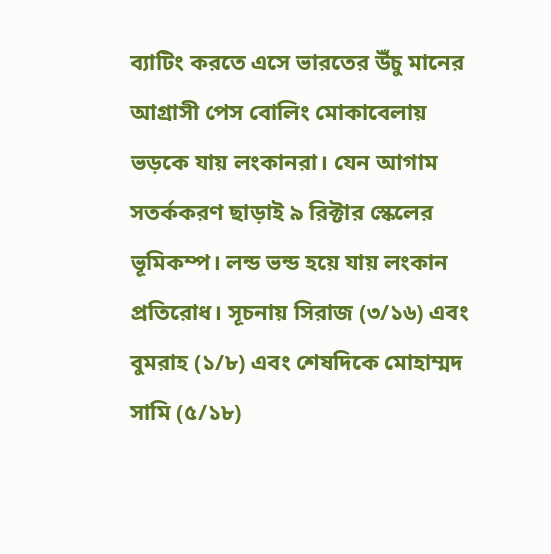ব্যাটিং করতে এসে ভারতের উঁচু মানের আগ্রাসী পেস বোলিং মোকাবেলায় ভড়কে যায় লংকানরা। যেন আগাম সতর্ককরণ ছাড়াই ৯ রিক্টার স্কেলের ভূমিকম্প। লন্ড ভন্ড হয়ে যায় লংকান প্রতিরোধ। সূচনায় সিরাজ (৩/১৬) এবং বুমরাহ (১/৮) এবং শেষদিকে মোহাম্মদ সামি (৫/১৮)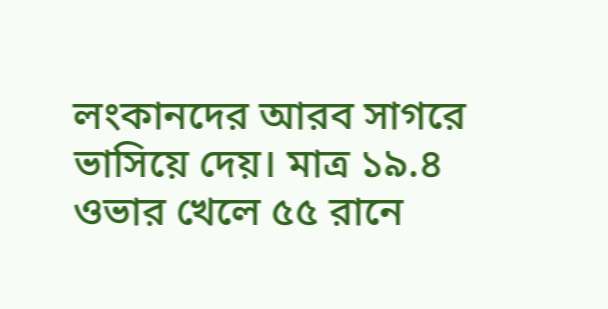লংকানদের আরব সাগরে ভাসিয়ে দেয়। মাত্র ১৯.৪ ওভার খেলে ৫৫ রানে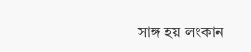সাঙ্গ হয় লংকান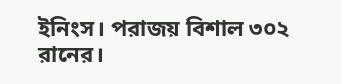ইনিংস। পরাজয় বিশাল ৩০২ রানের।